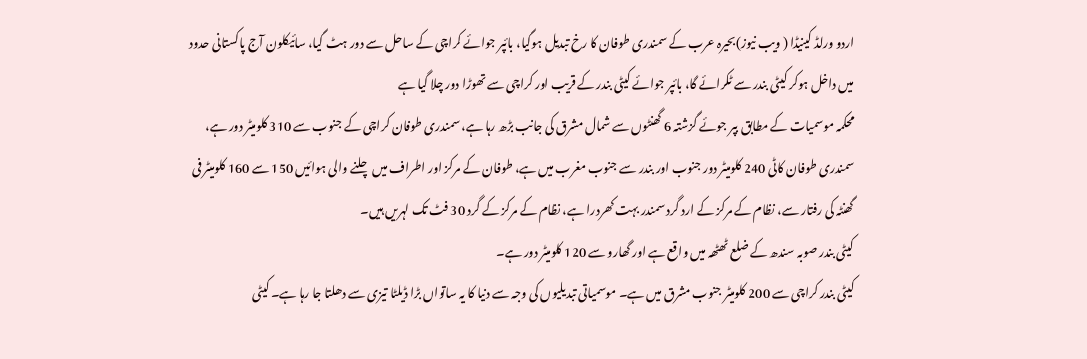اردو ورلڈ کینیڈا ( ویب نیوز)بحیرہ عرب کے سمندری طوفان کا رخ تبدیل ہوگیا، بائپر جوائے کراچی کے ساحل سے دور ہٹ گیا، سائیکلون آج پاکستانی حدود میں داخل ہوکر کیٹی بندر سے ٹکرائے گا، بائپر جوائے کیٹی بندر کے قریب اور کراچی سے تھوڑا دور چلا گیا ہے
محکمہ موسمیات کے مطابق بپر جوئے گزشتہ 6 گھنٹوں سے شمال مشرق کی جانب بڑھ رہا ہے، سمندری طوفان کراچی کے جنوب سے 310 کلومیٹر دور ہے، سمندری طوفان کاٹی 240 کلومیٹر دور جنوب اور بندر سے جنوب مغرب میں ہے، طوفان کے مرکز اور اطراف میں چلنے والی ہوائیں 150 سے 160 کلومیٹر فی گھنٹہ کی رفتار سے، نظام کے مرکز کے ارد گرد سمندر بہت کھردرا ہے، نظام کے مرکز کے گرد 30 فٹ تک لہریں ہیں۔
کیٹی بندر صوبہ سندھ کے ضلع ٹھٹھہ میں واقع ہے اور گھارو سے 120 کلومیٹر دور ہے۔
کیٹی بندر کراچی سے 200 کلومیٹر جنوب مشرق میں ہے۔ موسمیاتی تبدیلیوں کی وجہ سے دنیا کا یہ ساتواں بڑا ڈیلٹا تیزی سے دھلتا جا رہا ہے۔ کیٹی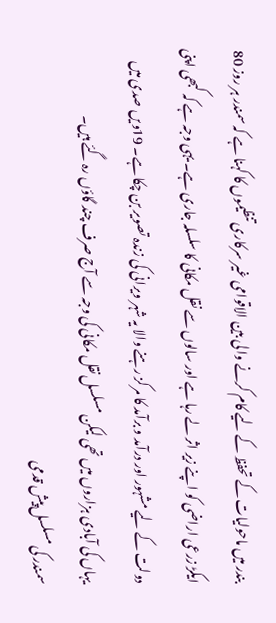بندر میں ماحولیات کے تحفظ کے لیے کام کرنے والی بین الاقوامی غیر سرکاری تنظیموں کا کہنا ہے کہ سمندر ہر روز 80 ایکڑ زرعی اراضی کو اپنے زیر اثر لے رہا ہے اور سالوں سے نقل مکانی کا سلسلہ جاری ہے۔ یہی وجہ ہے کہ کبھی اپنی دولت کے لیے مشہور اور درآمد و برآمد کا مرکز رہنے والا یہ شہر ویرانی کی زندہ تصویر بن چکا ہے۔ 19ویں صدی میں یہاں کی آبادی ہزاروں میں تھی لیکن مسلسل نقل مکانی کی وجہ سے آج صرف چند گاؤں رہ گئے ہیں۔
سمندر کی مسلسل پیش قدمی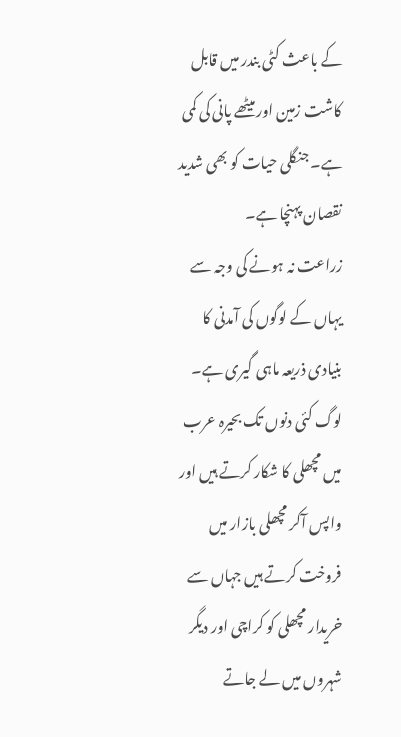کے باعث کٹی بندر میں قابل کاشت زمین اور میٹھے پانی کی کمی ہے۔ جنگلی حیات کو بھی شدید نقصان پہنچا ہے۔
زراعت نہ ہونے کی وجہ سے یہاں کے لوگوں کی آمدنی کا بنیادی ذریعہ ماہی گیری ہے۔ لوگ کئی دنوں تک بحیرہ عرب میں مچھلی کا شکار کرتے ہیں اور واپس آکر مچھلی بازار میں فروخت کرتے ہیں جہاں سے خریدار مچھلی کو کراچی اور دیگر شہروں میں لے جاتے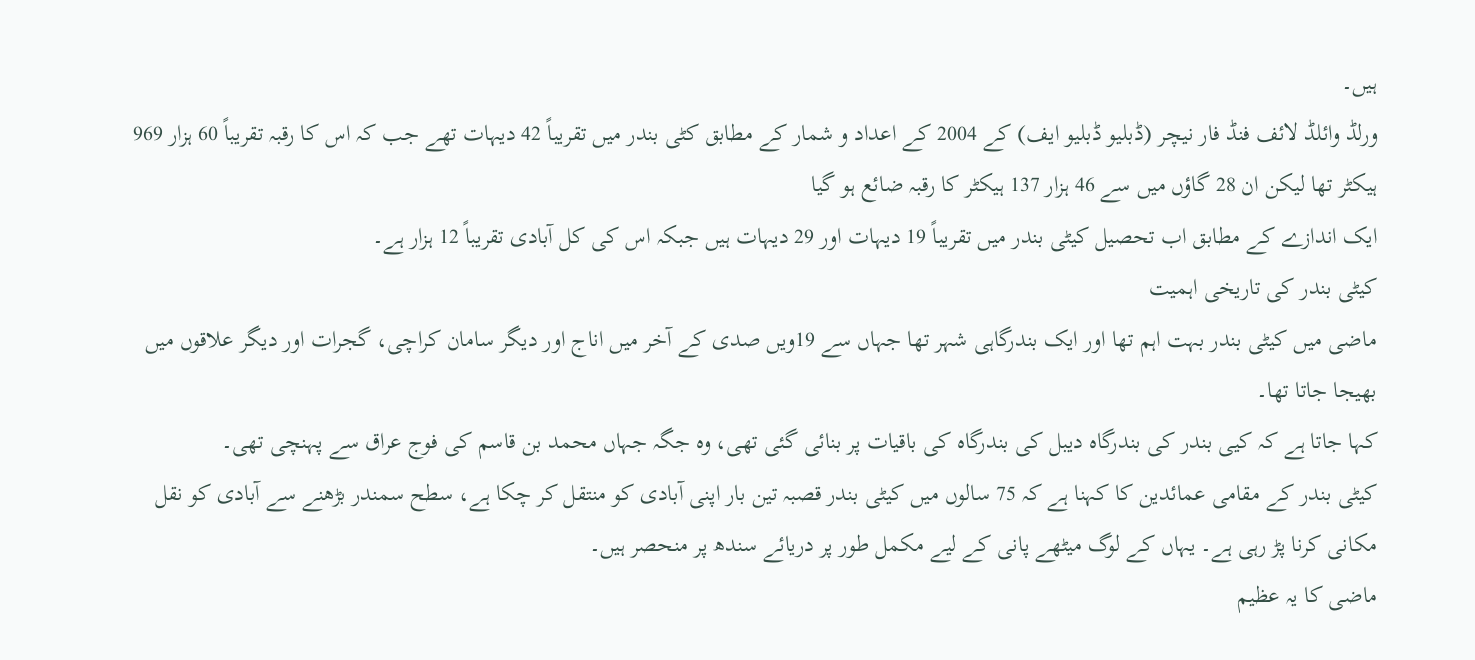ہیں۔
ورلڈ وائلڈ لائف فنڈ فار نیچر (ڈبلیو ڈبلیو ایف) کے 2004 کے اعداد و شمار کے مطابق کٹی بندر میں تقریباً 42 دیہات تھے جب کہ اس کا رقبہ تقریباً 60 ہزار 969 ہیکٹر تھا لیکن ان 28 گاؤں میں سے 46 ہزار 137 ہیکٹر کا رقبہ ضائع ہو گیا
ایک اندازے کے مطابق اب تحصیل کیٹی بندر میں تقریباً 19 دیہات اور 29 دیہات ہیں جبکہ اس کی کل آبادی تقریباً 12 ہزار ہے۔
کیٹی بندر کی تاریخی اہمیت
ماضی میں کیٹی بندر بہت اہم تھا اور ایک بندرگاہی شہر تھا جہاں سے 19ویں صدی کے آخر میں اناج اور دیگر سامان کراچی، گجرات اور دیگر علاقوں میں بھیجا جاتا تھا۔
کہا جاتا ہے کہ کیی بندر کی بندرگاہ دیبل کی بندرگاہ کی باقیات پر بنائی گئی تھی، وہ جگہ جہاں محمد بن قاسم کی فوج عراق سے پہنچی تھی۔
کیٹی بندر کے مقامی عمائدین کا کہنا ہے کہ 75 سالوں میں کیٹی بندر قصبہ تین بار اپنی آبادی کو منتقل کر چکا ہے، سطح سمندر بڑھنے سے آبادی کو نقل مکانی کرنا پڑ رہی ہے۔ یہاں کے لوگ میٹھے پانی کے لیے مکمل طور پر دریائے سندھ پر منحصر ہیں۔
ماضی کا یہ عظیم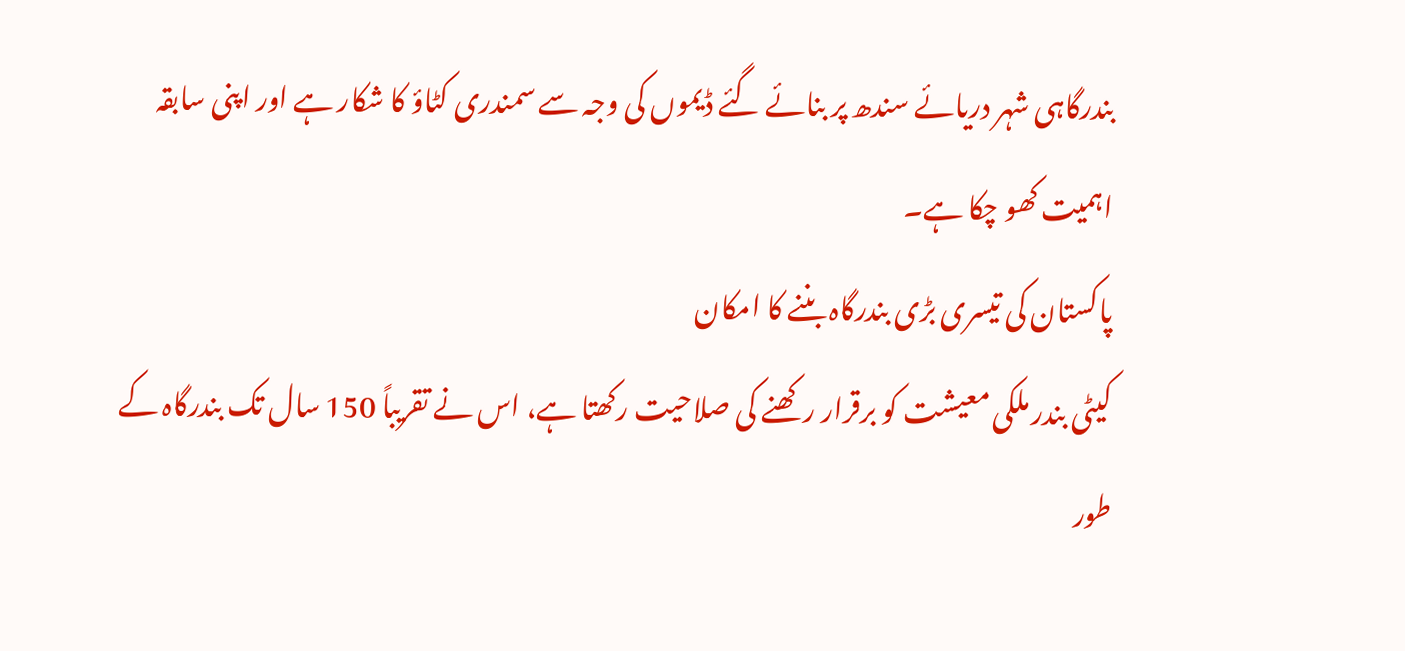بندرگاہی شہر دریائے سندھ پر بنائے گئے ڈیموں کی وجہ سے سمندری کٹاؤ کا شکار ہے اور اپنی سابقہ اہمیت کھو چکا ہے۔
پاکستان کی تیسری بڑی بندرگاہ بننے کا امکان
کیٹی بندر ملکی معیشت کو برقرار رکھنے کی صلاحیت رکھتا ہے، اس نے تقریباً 150 سال تک بندرگاہ کے طور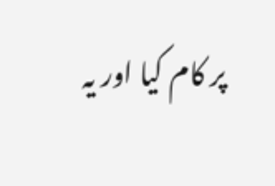پر کام کیا اور یہ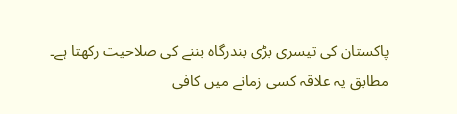پاکستان کی تیسری بڑی بندرگاہ بننے کی صلاحیت رکھتا ہے۔
مطابق یہ علاقہ کسی زمانے میں کافی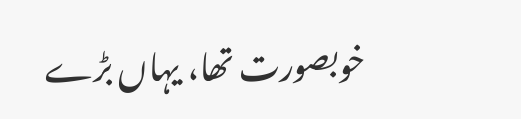خوبصورت تھا، یہاں بڑے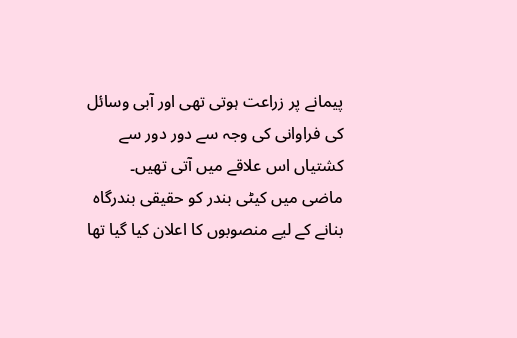پیمانے پر زراعت ہوتی تھی اور آبی وسائل کی فراوانی کی وجہ سے دور دور سے کشتیاں اس علاقے میں آتی تھیں۔
ماضی میں کیٹی بندر کو حقیقی بندرگاہ بنانے کے لیے منصوبوں کا اعلان کیا گیا تھا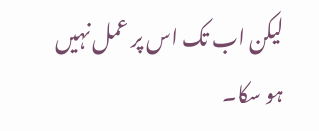لیکن اب تک اس پر عمل نہیں ہو سکا۔